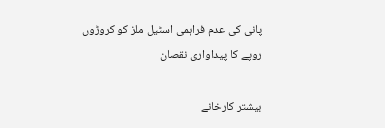پانی کی عدم فراہمی اسٹیل ملز کو کروڑوں روپے کا پیداواری نقصان

بیشتر کارخانے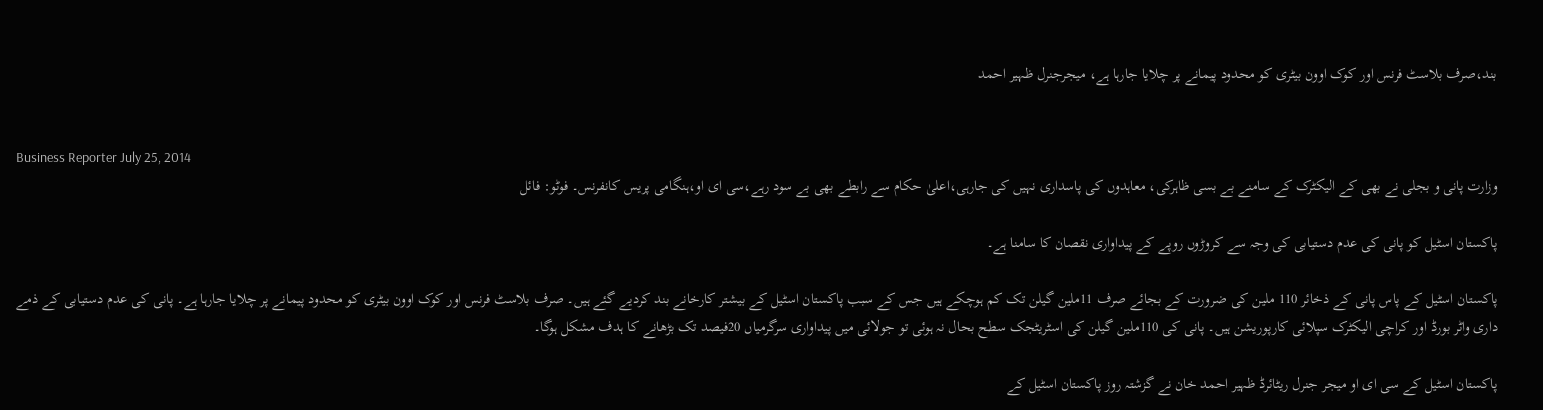بند،صرف بلاسٹ فرنس اور کوک اوون بیٹری کو محدود پیمانے پر چلایا جارہا ہے، میجرجنرل ظہیر احمد


Business Reporter July 25, 2014
وزارت پانی و بجلی نے بھی کے الیکٹرک کے سامنے بے بسی ظاہرکی، معاہدوں کی پاسداری نہیں کی جارہی،اعلیٰ حکام سے رابطے بھی بے سود رہے،سی ای او،ہنگامی پریس کانفرنس۔ فوٹو: فائل

پاکستان اسٹیل کو پانی کی عدم دستیابی کی وجہ سے کروڑوں روپے کے پیداواری نقصان کا سامنا ہے۔

پاکستان اسٹیل کے پاس پانی کے ذخائر 110 ملین کی ضرورت کے بجائے صرف 11ملین گیلن تک کم ہوچکے ہیں جس کے سبب پاکستان اسٹیل کے بیشتر کارخانے بند کردیے گئے ہیں۔ صرف بلاسٹ فرنس اور کوک اوون بیٹری کو محدود پیمانے پر چلایا جارہا ہے۔ پانی کی عدم دستیابی کے ذمے داری واٹر بورڈ اور کراچی الیکٹرک سپلائی کارپوریشن ہیں۔ پانی کی 110ملین گیلن کی اسٹریٹجک سطح بحال نہ ہوئی تو جولائی میں پیداواری سرگرمیاں 20فیصد تک بڑھانے کا ہدف مشکل ہوگا۔

پاکستان اسٹیل کے سی ای او میجر جنرل ریٹائرڈ ظہیر احمد خان نے گزشتہ روز پاکستان اسٹیل کے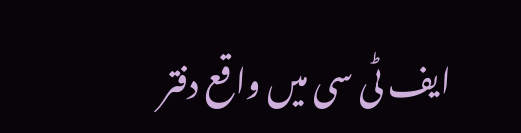ایف ٹی سی میں واقع دفتر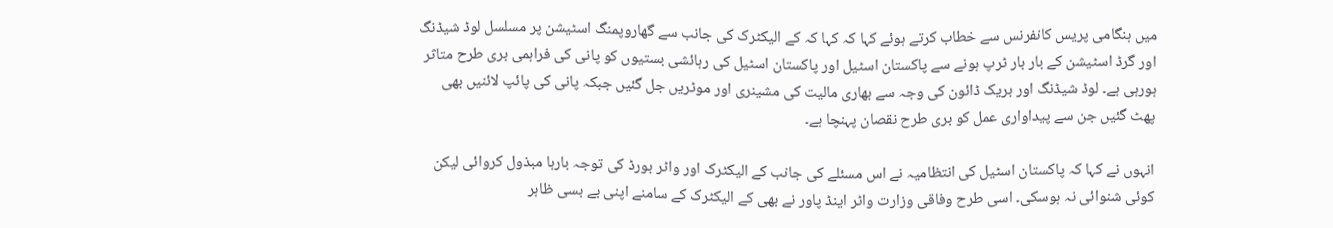میں ہنگامی پریس کانفرنس سے خطاب کرتے ہوئے کہا کہ کہا کہ کے الیکٹرک کی جانب سے گھاروپمنگ اسٹیشن پر مسلسل لوڈ شیڈنگ اور گرڈ اسٹیشن کے بار بار ٹرپ ہونے سے پاکستان اسٹیل اور پاکستان اسٹیل کی رہائشی بستیوں کو پانی کی فراہمی بری طرح متاثر ہورہی ہے۔ لوڈ شیڈنگ اور بریک ڈائون کی وجہ سے بھاری مالیت کی مشینری اور موٹریں جل گئیں جبکہ پانی کی پائپ لائنیں بھی پھٹ گئیں جن سے پیداواری عمل کو بری طرح نقصان پہنچا ہے۔

انہوں نے کہا کہ پاکستان اسٹیل کی انتظامیہ نے اس مسئلے کی جانب کے الیکٹرک اور واٹر بورڈ کی توجہ بارہا مبذول کروائی لیکن کوئی شنوائی نہ ہوسکی۔ اسی طرح وفاقی وزارت واٹر اینڈ پاور نے بھی کے الیکٹرک کے سامنے اپنی بے بسی ظاہر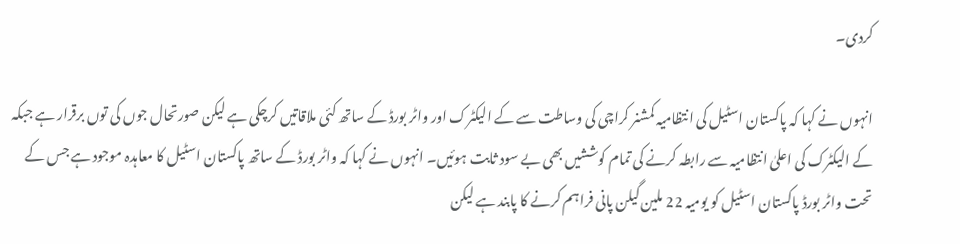کردی۔

انہوں نے کہا کہ پاکستان اسٹیل کی انتظامیہ کمشنر کراچی کی وساطت سے کے الیکٹرک اور واٹر بورڈ کے ساتھ کئی ملاقاتیں کرچکی ہے لیکن صورتحال جوں کی توں برقرار ہے جبکہ کے الیکٹرک کی اعلیٰ انتظامیہ سے رابطہ کرنے کی تمام کوششیں بھی بے سود ثابت ہوئیں۔ انہوں نے کہا کہ واٹر بورڈ کے ساتھ پاکستان اسٹیل کا معاہدہ موجود ہے جس کے تحت واٹر بورڈ پاکستان اسٹیل کو یومیہ 22 ملین گیلن پانی فراہم کرنے کا پابند ہے لیکن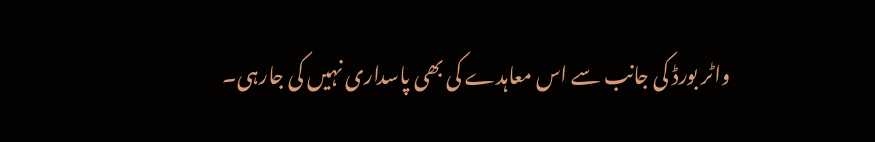واٹر بورڈ کی جانب سے اس معاہدے کی بھی پاسداری نہیں کی جارہی۔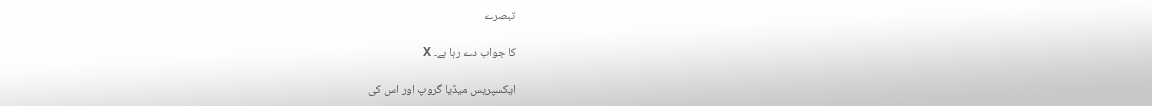تبصرے

کا جواب دے رہا ہے۔ X

ایکسپریس میڈیا گروپ اور اس کی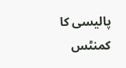پالیسی کا کمنٹس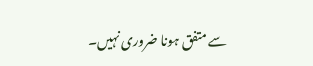سے متفق ہونا ضروری نہیں۔